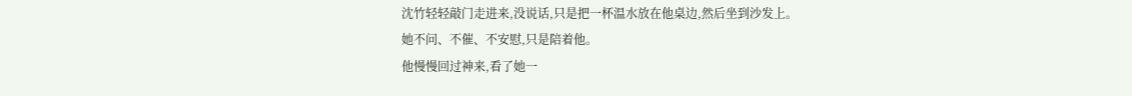沈竹轻轻敲门走进来,没说话,只是把一杯温水放在他桌边,然后坐到沙发上。
她不问、不催、不安慰,只是陪着他。
他慢慢回过神来,看了她一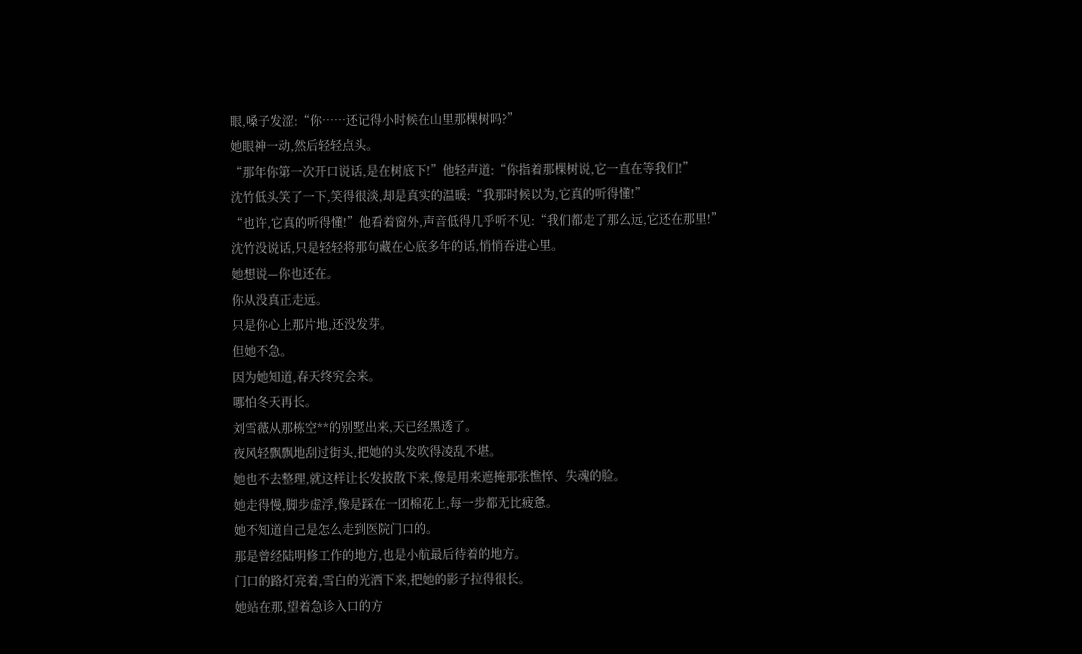眼,嗓子发涩:“你……还记得小时候在山里那棵树吗?”
她眼神一动,然后轻轻点头。
“那年你第一次开口说话,是在树底下!”他轻声道:“你指着那棵树说,它一直在等我们!”
沈竹低头笑了一下,笑得很淡,却是真实的温暖:“我那时候以为,它真的听得懂!”
“也许,它真的听得懂!”他看着窗外,声音低得几乎听不见:“我们都走了那么远,它还在那里!”
沈竹没说话,只是轻轻将那句藏在心底多年的话,悄悄吞进心里。
她想说—你也还在。
你从没真正走远。
只是你心上那片地,还没发芽。
但她不急。
因为她知道,春天终究会来。
哪怕冬天再长。
刘雪薇从那栋空**的别墅出来,天已经黑透了。
夜风轻飘飘地刮过街头,把她的头发吹得凌乱不堪。
她也不去整理,就这样让长发披散下来,像是用来遮掩那张憔悴、失魂的脸。
她走得慢,脚步虚浮,像是踩在一团棉花上,每一步都无比疲惫。
她不知道自己是怎么走到医院门口的。
那是曾经陆明修工作的地方,也是小航最后待着的地方。
门口的路灯亮着,雪白的光洒下来,把她的影子拉得很长。
她站在那,望着急诊入口的方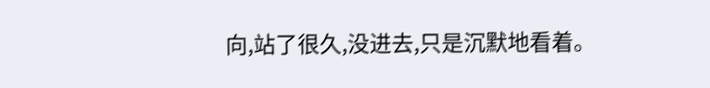向,站了很久,没进去,只是沉默地看着。